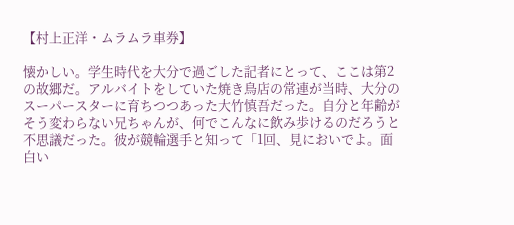【村上正洋・ムラムラ車券】

懐かしい。学生時代を大分で過ごした記者にとって、ここは第2の故郷だ。アルバイトをしていた焼き鳥店の常連が当時、大分のスーパースターに育ちつつあった大竹慎吾だった。自分と年齢がそう変わらない兄ちゃんが、何でこんなに飲み歩けるのだろうと不思議だった。彼が競輪選手と知って「1回、見においでよ。面白い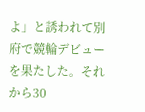よ」と誘われて別府で競輪デビューを果たした。それから30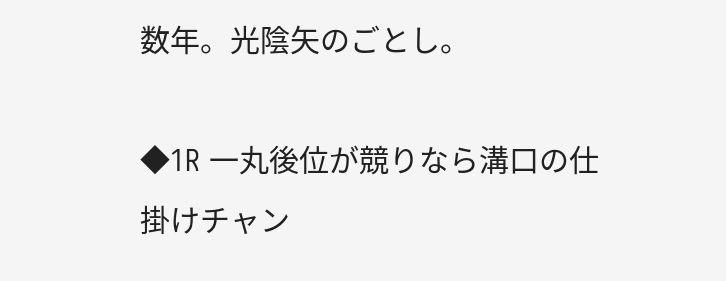数年。光陰矢のごとし。

◆1R 一丸後位が競りなら溝口の仕掛けチャン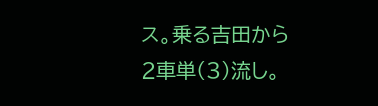ス。乗る吉田から2車単(3)流し。